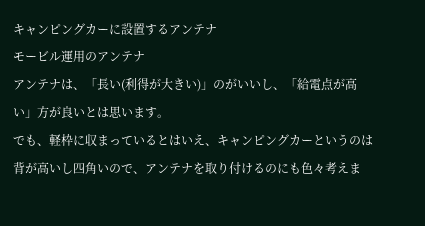キャンピングカーに設置するアンテナ
モービル運用のアンテナ
アンテナは、「長い(利得が大きい)」のがいいし、「給電点が高い」方が良いとは思います。
でも、軽枠に収まっているとはいえ、キャンピングカーというのは背が高いし四角いので、アンテナを取り付けるのにも色々考えま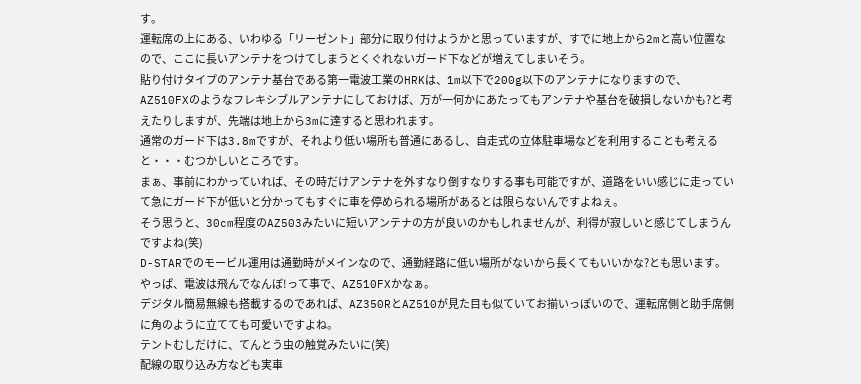す。
運転席の上にある、いわゆる「リーゼント」部分に取り付けようかと思っていますが、すでに地上から2mと高い位置なので、ここに長いアンテナをつけてしまうとくぐれないガード下などが増えてしまいそう。
貼り付けタイプのアンテナ基台である第一電波工業のHRKは、1m以下で200g以下のアンテナになりますので、AZ510FXのようなフレキシブルアンテナにしておけば、万が一何かにあたってもアンテナや基台を破損しないかも?と考えたりしますが、先端は地上から3mに達すると思われます。
通常のガード下は3.8mですが、それより低い場所も普通にあるし、自走式の立体駐車場などを利用することも考えると・・・むつかしいところです。
まぁ、事前にわかっていれば、その時だけアンテナを外すなり倒すなりする事も可能ですが、道路をいい感じに走っていて急にガード下が低いと分かってもすぐに車を停められる場所があるとは限らないんですよねぇ。
そう思うと、30cm程度のAZ503みたいに短いアンテナの方が良いのかもしれませんが、利得が寂しいと感じてしまうんですよね(笑)
D-STARでのモービル運用は通勤時がメインなので、通勤経路に低い場所がないから長くてもいいかな?とも思います。
やっぱ、電波は飛んでなんぼ!って事で、AZ510FXかなぁ。
デジタル簡易無線も搭載するのであれば、AZ350RとAZ510が見た目も似ていてお揃いっぽいので、運転席側と助手席側に角のように立てても可愛いですよね。
テントむしだけに、てんとう虫の触覚みたいに(笑)
配線の取り込み方なども実車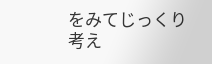をみてじっくり考え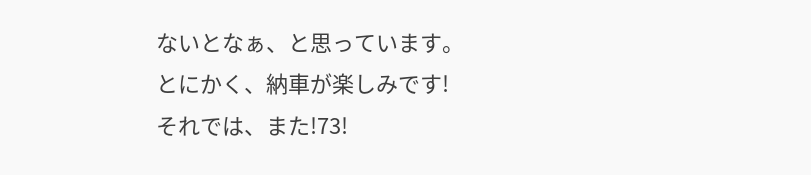ないとなぁ、と思っています。
とにかく、納車が楽しみです!
それでは、また!73!